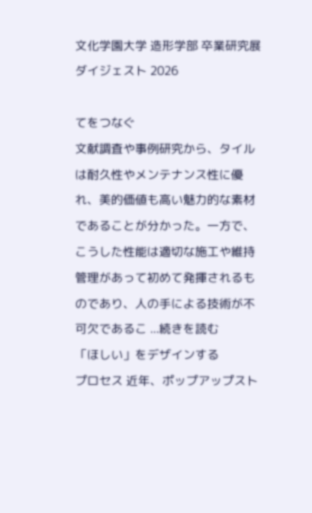文化学園大学 造形学部 卒業研究展ダイジェスト 2026

てをつなぐ
文献調査や事例研究から、タイルは耐久性やメンテナンス性に優れ、美的価値も高い魅力的な素材であることが分かった。一方で、こうした性能は適切な施工や維持管理があって初めて発揮されるものであり、人の手による技術が不可欠であるこ ...続きを読む
「ほしい」をデザインする
プロセス 近年、ポップアップスト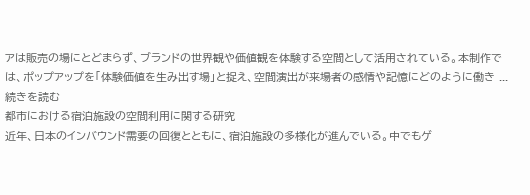アは販売の場にとどまらず、ブランドの世界観や価値観を体験する空間として活用されている。本制作では、ポップアップを「体験価値を生み出す場」と捉え、空間演出が来場者の感情や記憶にどのように働き ...続きを読む
都市における宿泊施設の空間利用に関する研究
近年、日本のインバウンド需要の回復とともに、宿泊施設の多様化が進んでいる。中でもゲ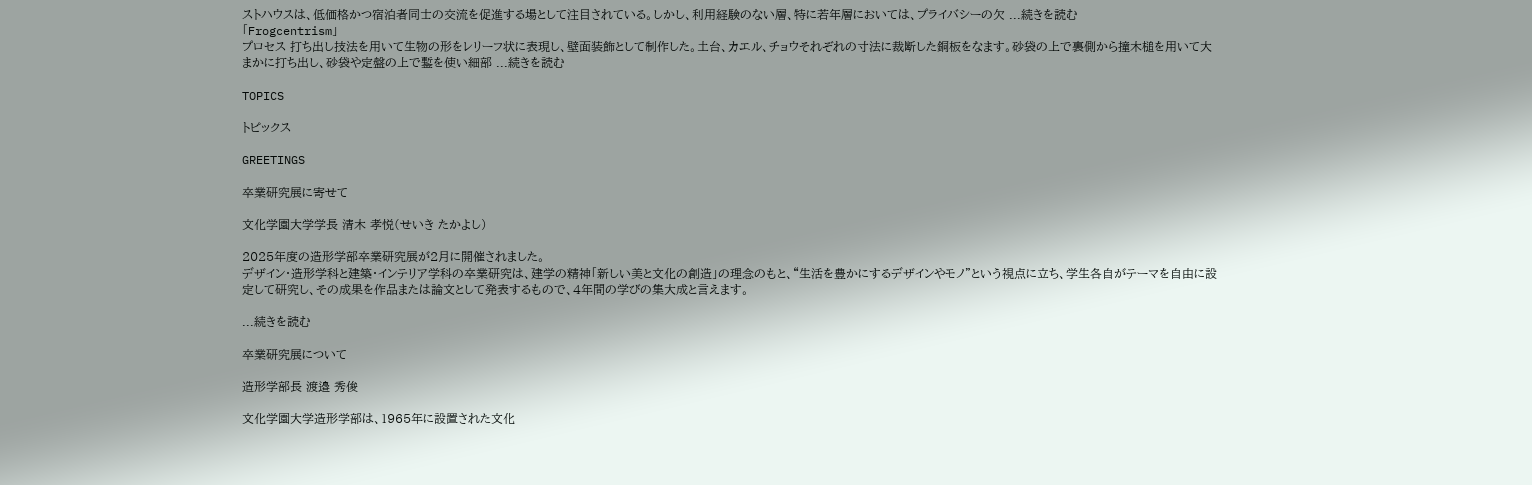ストハウスは、低価格かつ宿泊者同士の交流を促進する場として注目されている。しかし、利用経験のない層、特に若年層においては、プライバシーの欠 ...続きを読む
「Frogcentrism」
プロセス 打ち出し技法を用いて生物の形をレリーフ状に表現し、壁面装飾として制作した。土台、カエル、チョウそれぞれの寸法に裁断した銅板をなます。砂袋の上で裏側から撞木槌を用いて大まかに打ち出し、砂袋や定盤の上で鏨を使い細部 ...続きを読む

TOPICS

トピックス

GREETINGS

卒業研究展に寄せて

文化学園大学学長 清木 孝悦(せいき たかよし)

2025年度の造形学部卒業研究展が2月に開催されました。
デザイン・造形学科と建築・インテリア学科の卒業研究は、建学の精神「新しい美と文化の創造」の理念のもと、“生活を豊かにするデザインやモノ”という視点に立ち、学生各自がテーマを自由に設定して研究し、その成果を作品または論文として発表するもので、4年間の学びの集大成と言えます。

...続きを読む

卒業研究展について

造形学部長 渡邉 秀俊

文化学園大学造形学部は、1965年に設置された文化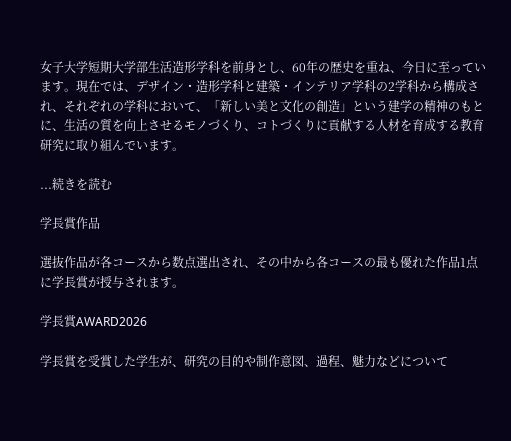女子大学短期大学部生活造形学科を前身とし、60年の歴史を重ね、今日に至っています。現在では、デザイン・造形学科と建築・インテリア学科の2学科から構成され、それぞれの学科において、「新しい美と文化の創造」という建学の精神のもとに、生活の質を向上させるモノづくり、コトづくりに貢献する人材を育成する教育研究に取り組んでいます。

...続きを読む

学長賞作品

選抜作品が各コースから数点選出され、その中から各コースの最も優れた作品1点に学長賞が授与されます。

学長賞AWARD2026

学長賞を受賞した学生が、研究の目的や制作意図、過程、魅力などについて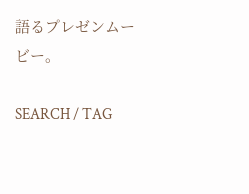語るプレゼンムービー。

SEARCH / TAG